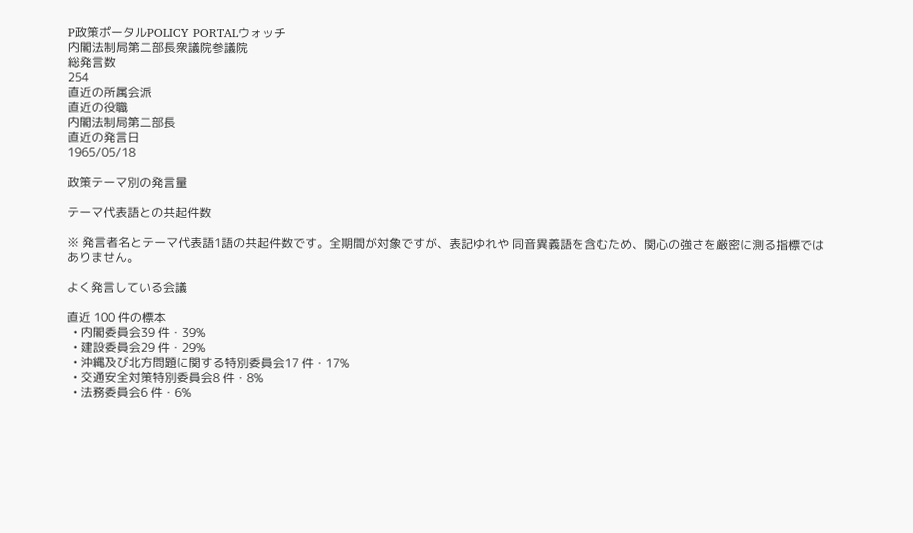P政策ポータルPOLICY PORTALウォッチ
内閣法制局第二部長衆議院参議院
総発言数
254
直近の所属会派
直近の役職
内閣法制局第二部長
直近の発言日
1965/05/18

政策テーマ別の発言量

テーマ代表語との共起件数

※ 発言者名とテーマ代表語1語の共起件数です。全期間が対象ですが、表記ゆれや 同音異義語を含むため、関心の強さを厳密に測る指標ではありません。

よく発言している会議

直近 100 件の標本
  • 内閣委員会39 件・39%
  • 建設委員会29 件・29%
  • 沖縄及び北方問題に関する特別委員会17 件・17%
  • 交通安全対策特別委員会8 件・8%
  • 法務委員会6 件・6%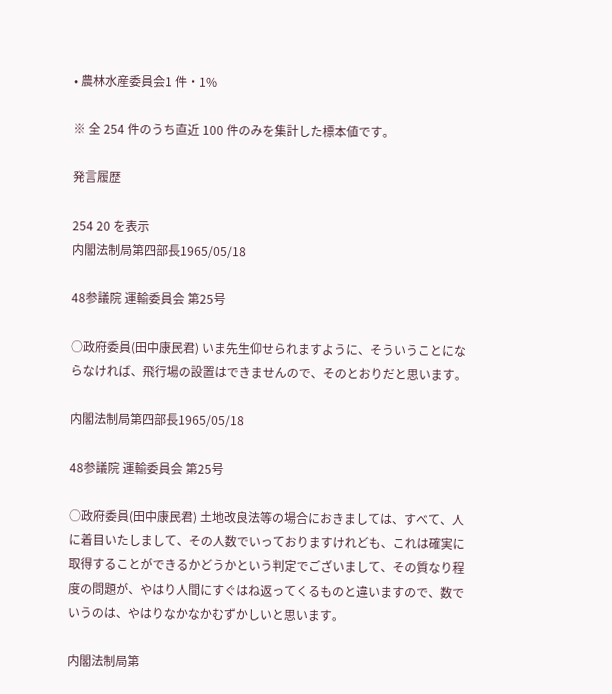• 農林水産委員会1 件・1%

※ 全 254 件のうち直近 100 件のみを集計した標本値です。

発言履歴

254 20 を表示
内閣法制局第四部長1965/05/18

48参議院 運輸委員会 第25号

○政府委員(田中康民君) いま先生仰せられますように、そういうことにならなければ、飛行場の設置はできませんので、そのとおりだと思います。

内閣法制局第四部長1965/05/18

48参議院 運輸委員会 第25号

○政府委員(田中康民君) 土地改良法等の場合におきましては、すべて、人に着目いたしまして、その人数でいっておりますけれども、これは確実に取得することができるかどうかという判定でございまして、その質なり程度の問題が、やはり人間にすぐはね返ってくるものと違いますので、数でいうのは、やはりなかなかむずかしいと思います。

内閣法制局第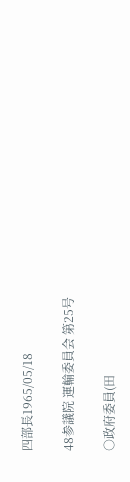四部長1965/05/18

48参議院 運輸委員会 第25号

○政府委員(田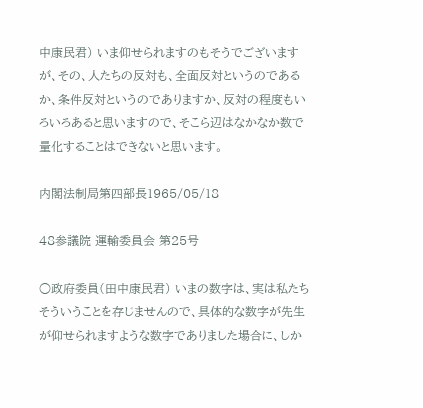中康民君) いま仰せられますのもそうでございますが、その、人たちの反対も、全面反対というのであるか、条件反対というのでありますか、反対の程度もいろいろあると思いますので、そこら辺はなかなか数で量化することはできないと思います。

内閣法制局第四部長1965/05/18

48参議院 運輸委員会 第25号

○政府委員(田中康民君) いまの数字は、実は私たちそういうことを存じませんので、具体的な数字が先生が仰せられますような数字でありました場合に、しか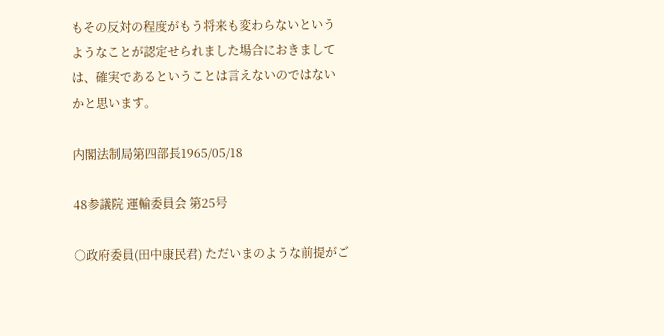もその反対の程度がもう将来も変わらないというようなことが認定せられました場合におきましては、確実であるということは言えないのではないかと思います。

内閣法制局第四部長1965/05/18

48参議院 運輸委員会 第25号

○政府委員(田中康民君) ただいまのような前提がご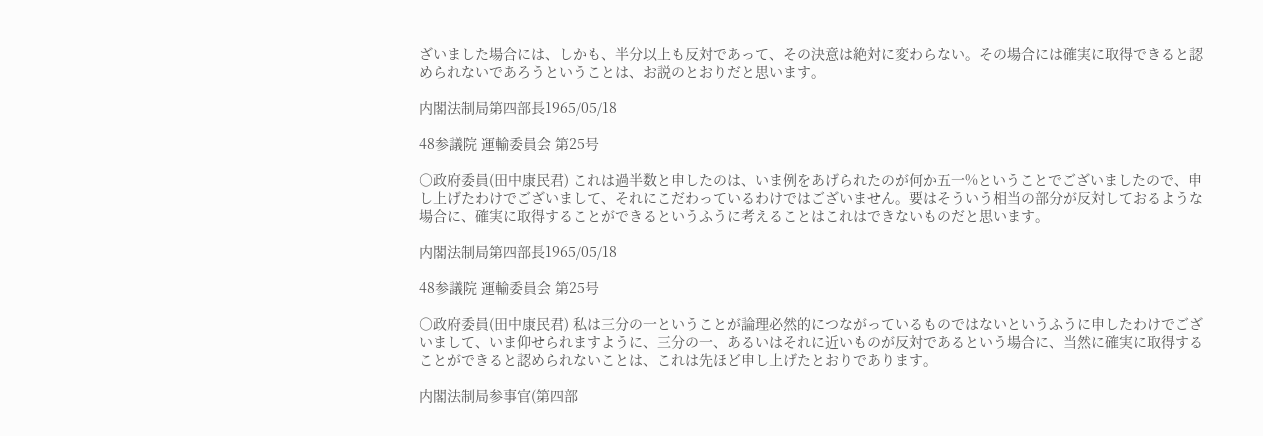ざいました場合には、しかも、半分以上も反対であって、その決意は絶対に変わらない。その場合には確実に取得できると認められないであろうということは、お説のとおりだと思います。

内閣法制局第四部長1965/05/18

48参議院 運輸委員会 第25号

○政府委員(田中康民君) これは過半数と申したのは、いま例をあげられたのが何か五一%ということでございましたので、申し上げたわけでございまして、それにこだわっているわけではございません。要はそういう相当の部分が反対しておるような場合に、確実に取得することができるというふうに考えることはこれはできないものだと思います。

内閣法制局第四部長1965/05/18

48参議院 運輸委員会 第25号

○政府委員(田中康民君) 私は三分の一ということが論理必然的につながっているものではないというふうに申したわけでございまして、いま仰せられますように、三分の一、あるいはそれに近いものが反対であるという場合に、当然に確実に取得することができると認められないことは、これは先ほど申し上げたとおりであります。

内閣法制局参事官(第四部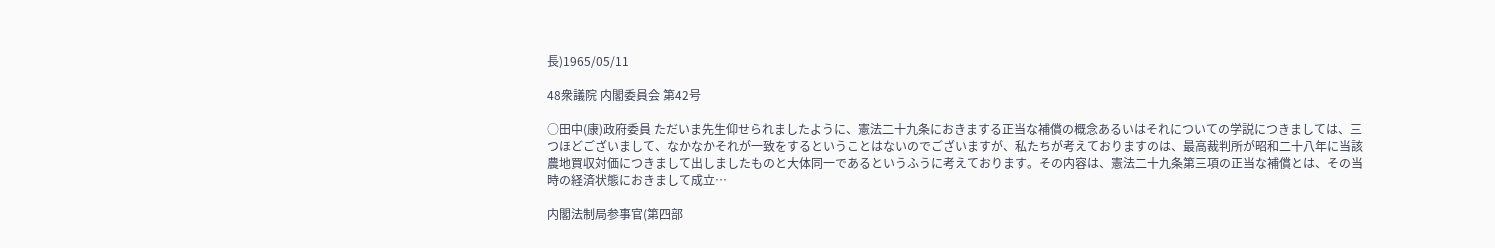長)1965/05/11

48衆議院 内閣委員会 第42号

○田中(康)政府委員 ただいま先生仰せられましたように、憲法二十九条におきまする正当な補償の概念あるいはそれについての学説につきましては、三つほどございまして、なかなかそれが一致をするということはないのでございますが、私たちが考えておりますのは、最高裁判所が昭和二十八年に当該農地買収対価につきまして出しましたものと大体同一であるというふうに考えております。その内容は、憲法二十九条第三項の正当な補償とは、その当時の経済状態におきまして成立…

内閣法制局参事官(第四部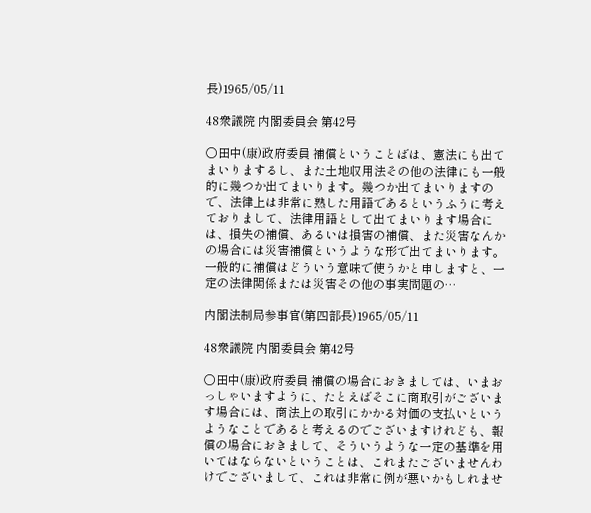長)1965/05/11

48衆議院 内閣委員会 第42号

○田中(康)政府委員 補償ということばは、憲法にも出てまいりまするし、また土地収用法その他の法律にも一般的に幾つか出てまいります。幾つか出てまいりますので、法律上は非常に熟した用語であるというふうに考えておりまして、法律用語として出てまいります場合には、損失の補償、あるいは損害の補償、また災害なんかの場合には災害補償というような形で出てまいります。一般的に補償はどういう意味で使うかと申しますと、一定の法律関係または災害その他の事実問題の…

内閣法制局参事官(第四部長)1965/05/11

48衆議院 内閣委員会 第42号

○田中(康)政府委員 補償の場合におきましては、いまおっしゃいますように、たとえばそこに商取引がございます場合には、商法上の取引にかかる対価の支払いというようなことであると考えるのでございますけれども、報償の場合におきまして、そういうような一定の基準を用いてはならないということは、これまたございませんわけでございまして、これは非常に例が悪いかもしれませ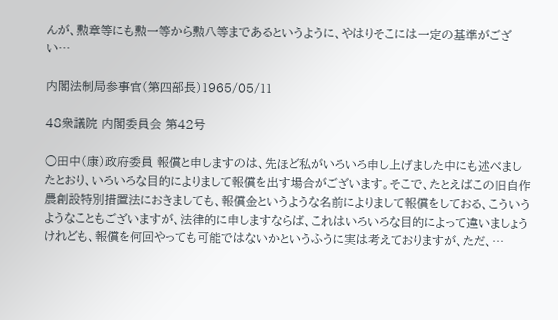んが、勲章等にも勲一等から勲八等まであるというように、やはりそこには一定の基準がござい…

内閣法制局参事官(第四部長)1965/05/11

48衆議院 内閣委員会 第42号

○田中(康)政府委員 報償と申しますのは、先ほど私がいろいろ申し上げました中にも述べましたとおり、いろいろな目的によりまして報償を出す場合がございます。そこで、たとえばこの旧自作農創設特別措置法におきましても、報償金というような名前によりまして報償をしておる、こういうようなこともございますが、法律的に申しますならば、これはいろいろな目的によって違いましょうけれども、報償を何回やっても可能ではないかというふうに実は考えておりますが、ただ、…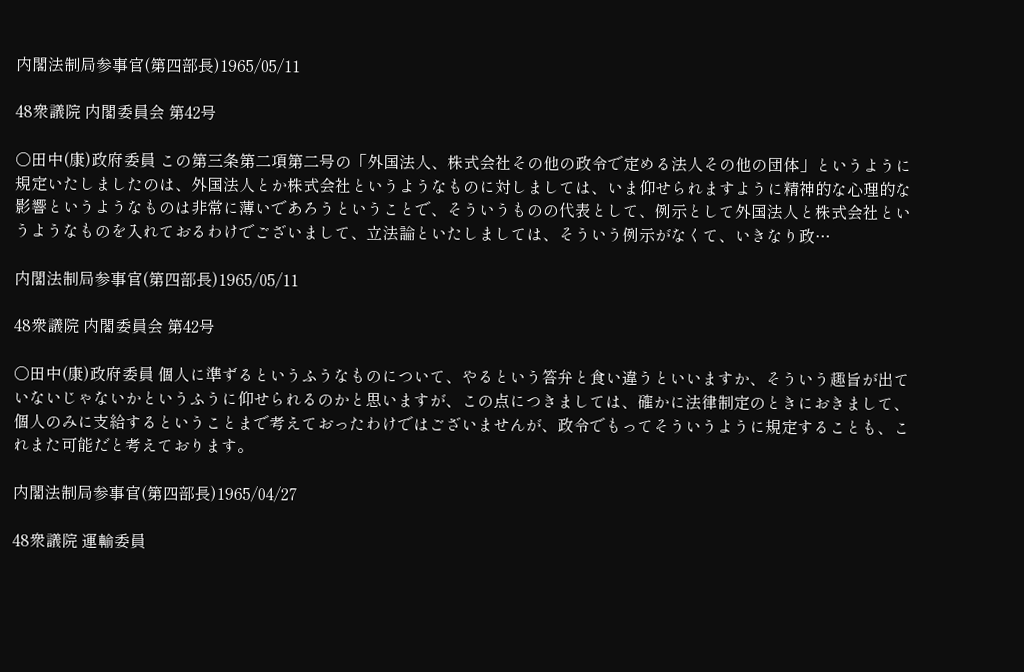内閣法制局参事官(第四部長)1965/05/11

48衆議院 内閣委員会 第42号

○田中(康)政府委員 この第三条第二項第二号の「外国法人、株式会社その他の政令で定める法人その他の団体」というように規定いたしましたのは、外国法人とか株式会社というようなものに対しましては、いま仰せられますように精神的な心理的な影響というようなものは非常に薄いであろうということで、そういうものの代表として、例示として外国法人と株式会社というようなものを入れておるわけでございまして、立法論といたしましては、そういう例示がなくて、いきなり政…

内閣法制局参事官(第四部長)1965/05/11

48衆議院 内閣委員会 第42号

○田中(康)政府委員 個人に準ずるというふうなものについて、やるという答弁と食い違うといいますか、そういう趣旨が出ていないじゃないかというふうに仰せられるのかと思いますが、この点につきましては、確かに法律制定のときにおきまして、個人のみに支給するということまで考えておったわけではございませんが、政令でもってそういうように規定することも、これまた可能だと考えております。

内閣法制局参事官(第四部長)1965/04/27

48衆議院 運輸委員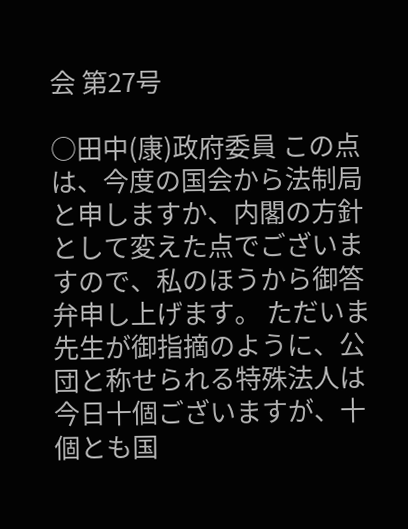会 第27号

○田中(康)政府委員 この点は、今度の国会から法制局と申しますか、内閣の方針として変えた点でございますので、私のほうから御答弁申し上げます。 ただいま先生が御指摘のように、公団と称せられる特殊法人は今日十個ございますが、十個とも国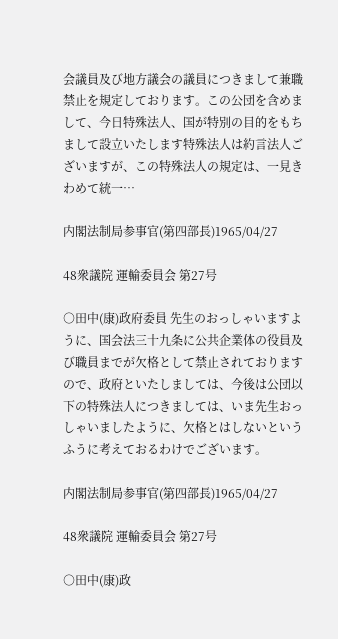会議員及び地方議会の議員につきまして兼職禁止を規定しております。この公団を含めまして、今日特殊法人、国が特別の目的をもちまして設立いたします特殊法人は約言法人ございますが、この特殊法人の規定は、一見きわめて統一…

内閣法制局参事官(第四部長)1965/04/27

48衆議院 運輸委員会 第27号

○田中(康)政府委員 先生のおっしゃいますように、国会法三十九条に公共企業体の役員及び職員までが欠格として禁止されておりますので、政府といたしましては、今後は公団以下の特殊法人につきましては、いま先生おっしゃいましたように、欠格とはしないというふうに考えておるわけでございます。

内閣法制局参事官(第四部長)1965/04/27

48衆議院 運輸委員会 第27号

○田中(康)政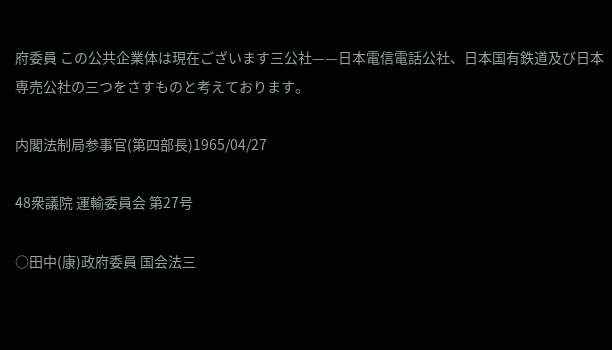府委員 この公共企業体は現在ございます三公社——日本電信電話公社、日本国有鉄道及び日本専売公社の三つをさすものと考えております。

内閣法制局参事官(第四部長)1965/04/27

48衆議院 運輸委員会 第27号

○田中(康)政府委員 国会法三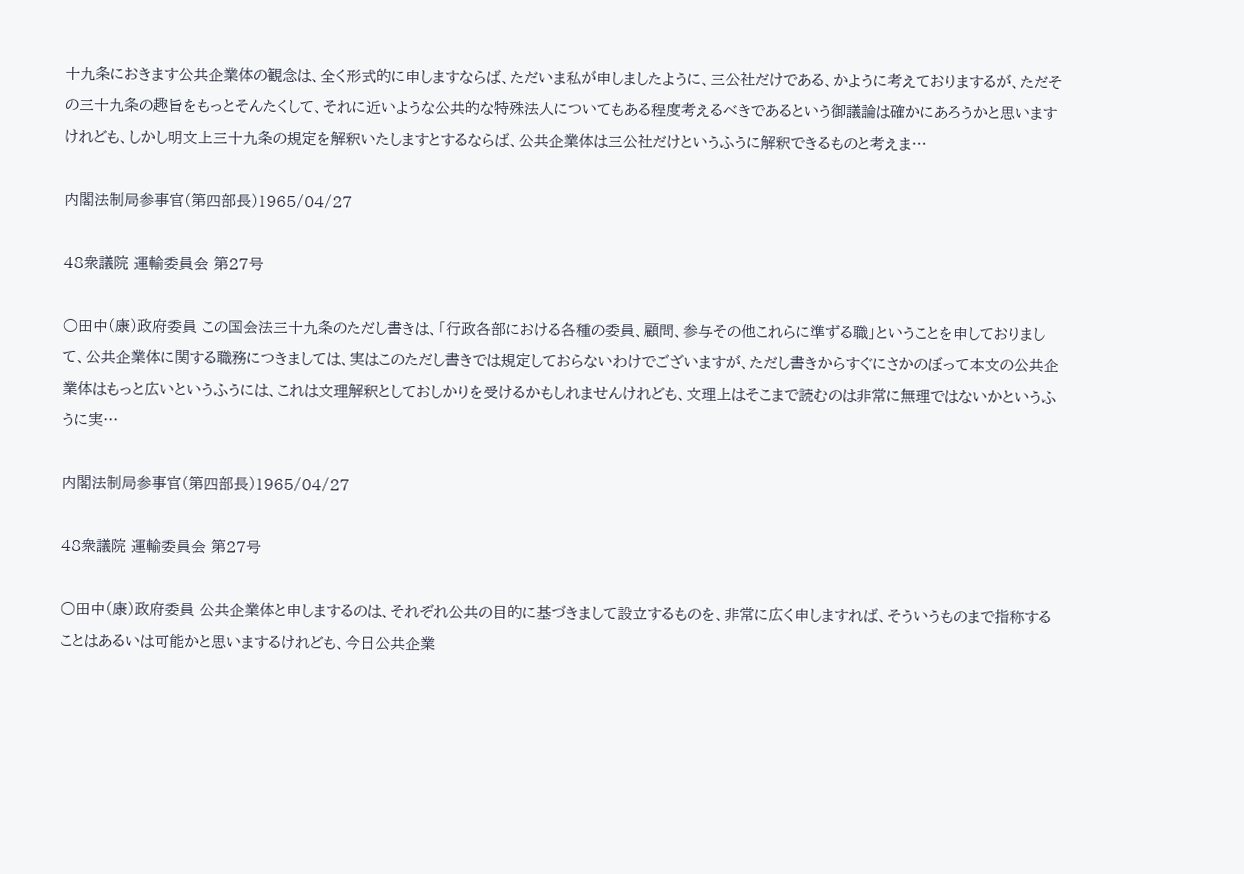十九条におきます公共企業体の観念は、全く形式的に申しますならば、ただいま私が申しましたように、三公社だけである、かように考えておりまするが、ただその三十九条の趣旨をもっとそんたくして、それに近いような公共的な特殊法人についてもある程度考えるべきであるという御議論は確かにあろうかと思いますけれども、しかし明文上三十九条の規定を解釈いたしますとするならば、公共企業体は三公社だけというふうに解釈できるものと考えま…

内閣法制局参事官(第四部長)1965/04/27

48衆議院 運輸委員会 第27号

○田中(康)政府委員 この国会法三十九条のただし書きは、「行政各部における各種の委員、顧問、参与その他これらに準ずる職」ということを申しておりまして、公共企業体に関する職務につきましては、実はこのただし書きでは規定しておらないわけでございますが、ただし書きからすぐにさかのぼって本文の公共企業体はもっと広いというふうには、これは文理解釈としておしかりを受けるかもしれませんけれども、文理上はそこまで読むのは非常に無理ではないかというふうに実…

内閣法制局参事官(第四部長)1965/04/27

48衆議院 運輸委員会 第27号

○田中(康)政府委員 公共企業体と申しまするのは、それぞれ公共の目的に基づきまして設立するものを、非常に広く申しますれば、そういうものまで指称することはあるいは可能かと思いまするけれども、今日公共企業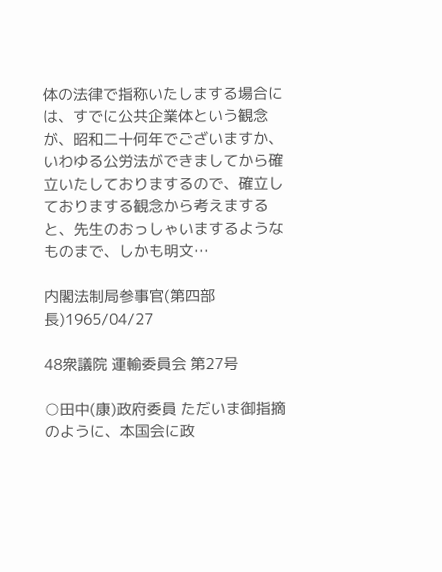体の法律で指称いたしまする場合には、すでに公共企業体という観念が、昭和二十何年でございますか、いわゆる公労法ができましてから確立いたしておりまするので、確立しておりまする観念から考えますると、先生のおっしゃいまするようなものまで、しかも明文…

内閣法制局参事官(第四部長)1965/04/27

48衆議院 運輸委員会 第27号

○田中(康)政府委員 ただいま御指摘のように、本国会に政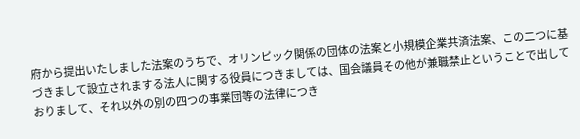府から提出いたしました法案のうちで、オリンピック関係の団体の法案と小規模企業共済法案、この二つに基づきまして設立されまする法人に関する役員につきましては、国会議員その他が兼職禁止ということで出しておりまして、それ以外の別の四つの事業団等の法律につき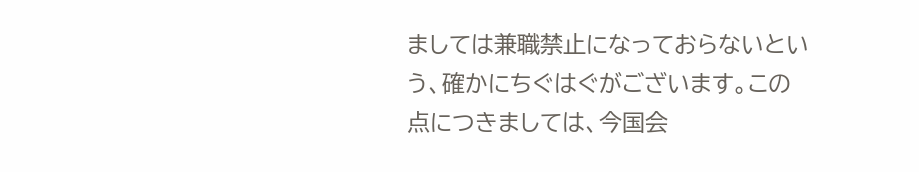ましては兼職禁止になっておらないという、確かにちぐはぐがございます。この点につきましては、今国会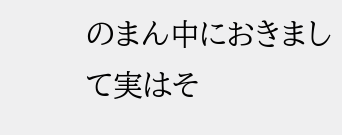のまん中におきまして実はそ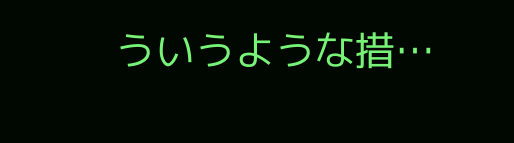ういうような措…